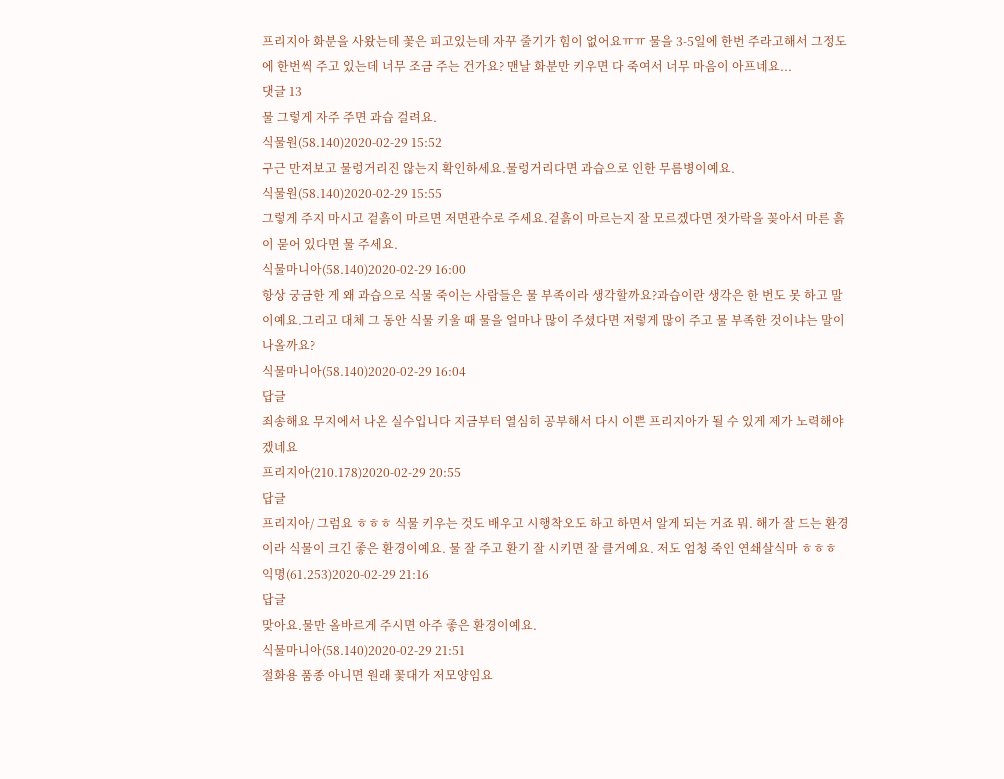프리지아 화분을 사왔는데 꽃은 피고있는데 자꾸 줄기가 힘이 없어요ㅠㅠ 물을 3-5일에 한번 주라고해서 그정도에 한번씩 주고 있는데 너무 조금 주는 건가요? 맨날 화분만 키우면 다 죽여서 너무 마음이 아프네요...
댓글 13
물 그렇게 자주 주면 과습 걸려요.
식물원(58.140)2020-02-29 15:52
구근 만져보고 물렁거리진 않는지 확인하세요.물렁거리다면 과습으로 인한 무름병이예요.
식물원(58.140)2020-02-29 15:55
그렇게 주지 마시고 겉흙이 마르면 저면관수로 주세요.겉흙이 마르는지 잘 모르겠다면 젓가락을 꽂아서 마른 흙이 묻어 있다면 물 주세요.
식물마니아(58.140)2020-02-29 16:00
항상 궁금한 게 왜 과습으로 식물 죽이는 사람들은 물 부족이라 생각할까요?과습이란 생각은 한 번도 못 하고 말이예요.그리고 대체 그 동안 식물 키울 때 물을 얼마나 많이 주셨다면 저렇게 많이 주고 물 부족한 것이냐는 말이 나올까요?
식물마니아(58.140)2020-02-29 16:04
답글
죄송해요 무지에서 나온 실수입니다 지금부터 열심히 공부해서 다시 이쁜 프리지아가 될 수 있게 제가 노력해야겠네요
프리지아(210.178)2020-02-29 20:55
답글
프리지아/ 그럼요 ㅎㅎㅎ 식물 키우는 것도 배우고 시행착오도 하고 하면서 알게 되는 거죠 뭐. 해가 잘 드는 환경이라 식물이 크긴 좋은 환경이예요. 물 잘 주고 환기 잘 시키면 잘 클거예요. 저도 엄청 죽인 연쇄살식마 ㅎㅎㅎ
익명(61.253)2020-02-29 21:16
답글
맞아요.물만 올바르게 주시면 아주 좋은 환경이예요.
식물마니아(58.140)2020-02-29 21:51
절화용 품종 아니면 원래 꽃대가 저모양임요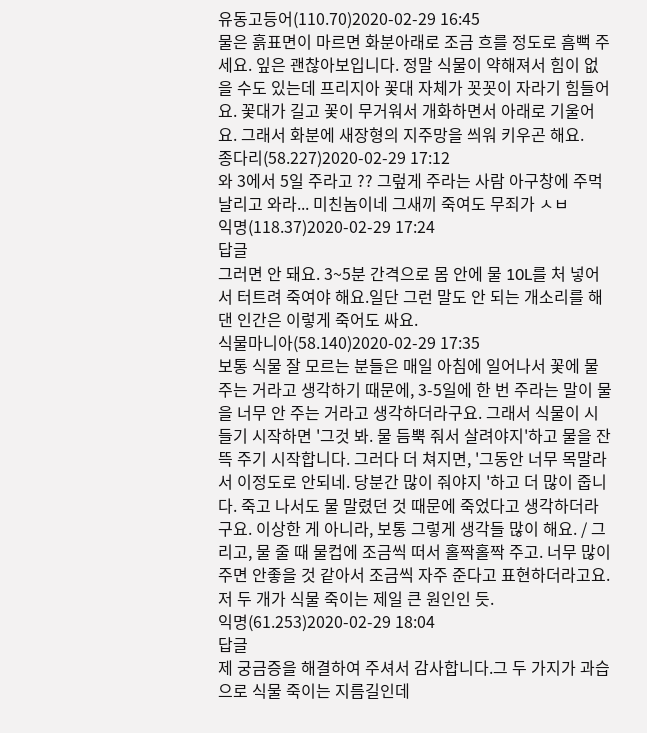유동고등어(110.70)2020-02-29 16:45
물은 흙표면이 마르면 화분아래로 조금 흐를 정도로 흠뻑 주세요. 잎은 괜찮아보입니다. 정말 식물이 약해져서 힘이 없을 수도 있는데 프리지아 꽃대 자체가 꼿꼿이 자라기 힘들어요. 꽃대가 길고 꽃이 무거워서 개화하면서 아래로 기울어요. 그래서 화분에 새장형의 지주망을 씌워 키우곤 해요.
종다리(58.227)2020-02-29 17:12
와 3에서 5일 주라고 ?? 그렆게 주라는 사람 아구창에 주먹 날리고 와라... 미친놈이네 그새끼 죽여도 무죄가 ㅅㅂ
익명(118.37)2020-02-29 17:24
답글
그러면 안 돼요. 3~5분 간격으로 몸 안에 물 10L를 처 넣어서 터트려 죽여야 해요.일단 그런 말도 안 되는 개소리를 해 댄 인간은 이렇게 죽어도 싸요.
식물마니아(58.140)2020-02-29 17:35
보통 식물 잘 모르는 분들은 매일 아침에 일어나서 꽃에 물 주는 거라고 생각하기 때문에, 3-5일에 한 번 주라는 말이 물을 너무 안 주는 거라고 생각하더라구요. 그래서 식물이 시들기 시작하면 '그것 봐. 물 듬뿍 줘서 살려야지'하고 물을 잔뜩 주기 시작합니다. 그러다 더 쳐지면, '그동안 너무 목말라서 이정도로 안되네. 당분간 많이 줘야지 '하고 더 많이 줍니다. 죽고 나서도 물 말렸던 것 때문에 죽었다고 생각하더라구요. 이상한 게 아니라, 보통 그렇게 생각들 많이 해요. / 그리고, 물 줄 때 물컵에 조금씩 떠서 홀짝홀짝 주고. 너무 많이 주면 안좋을 것 같아서 조금씩 자주 준다고 표현하더라고요. 저 두 개가 식물 죽이는 제일 큰 원인인 듯.
익명(61.253)2020-02-29 18:04
답글
제 궁금증을 해결하여 주셔서 감사합니다.그 두 가지가 과습으로 식물 죽이는 지름길인데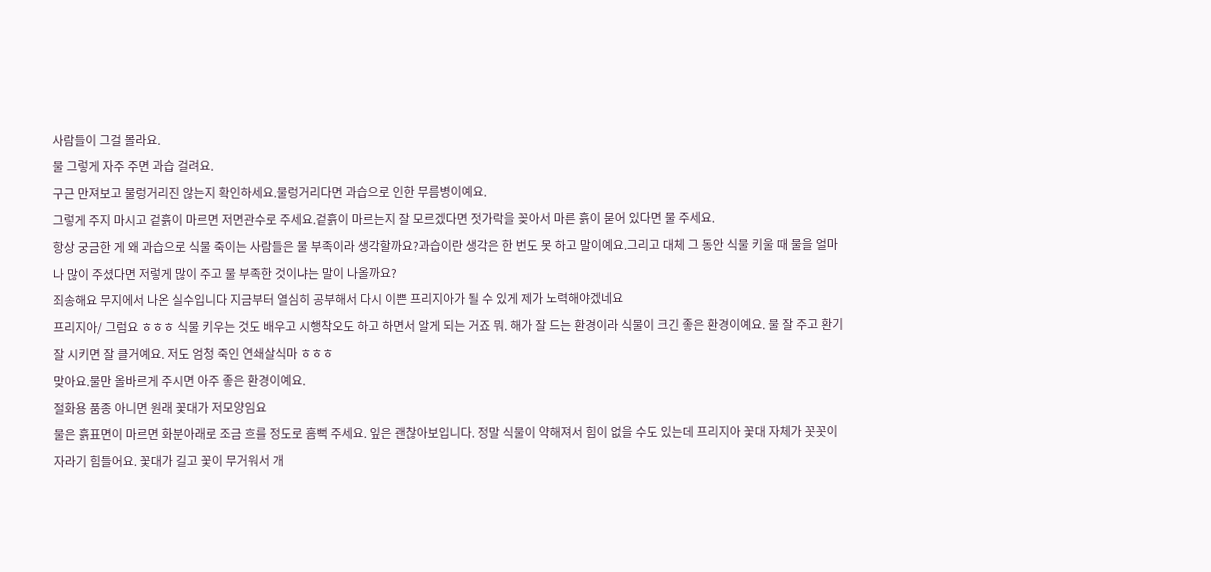사람들이 그걸 몰라요.
물 그렇게 자주 주면 과습 걸려요.
구근 만져보고 물렁거리진 않는지 확인하세요.물렁거리다면 과습으로 인한 무름병이예요.
그렇게 주지 마시고 겉흙이 마르면 저면관수로 주세요.겉흙이 마르는지 잘 모르겠다면 젓가락을 꽂아서 마른 흙이 묻어 있다면 물 주세요.
항상 궁금한 게 왜 과습으로 식물 죽이는 사람들은 물 부족이라 생각할까요?과습이란 생각은 한 번도 못 하고 말이예요.그리고 대체 그 동안 식물 키울 때 물을 얼마나 많이 주셨다면 저렇게 많이 주고 물 부족한 것이냐는 말이 나올까요?
죄송해요 무지에서 나온 실수입니다 지금부터 열심히 공부해서 다시 이쁜 프리지아가 될 수 있게 제가 노력해야겠네요
프리지아/ 그럼요 ㅎㅎㅎ 식물 키우는 것도 배우고 시행착오도 하고 하면서 알게 되는 거죠 뭐. 해가 잘 드는 환경이라 식물이 크긴 좋은 환경이예요. 물 잘 주고 환기 잘 시키면 잘 클거예요. 저도 엄청 죽인 연쇄살식마 ㅎㅎㅎ
맞아요.물만 올바르게 주시면 아주 좋은 환경이예요.
절화용 품종 아니면 원래 꽃대가 저모양임요
물은 흙표면이 마르면 화분아래로 조금 흐를 정도로 흠뻑 주세요. 잎은 괜찮아보입니다. 정말 식물이 약해져서 힘이 없을 수도 있는데 프리지아 꽃대 자체가 꼿꼿이 자라기 힘들어요. 꽃대가 길고 꽃이 무거워서 개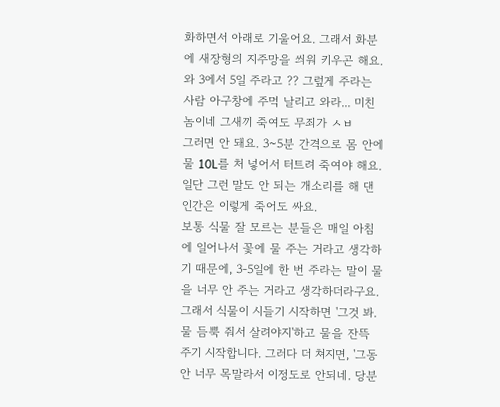화하면서 아래로 기울어요. 그래서 화분에 새장형의 지주망을 씌워 키우곤 해요.
와 3에서 5일 주라고 ?? 그렆게 주라는 사람 아구창에 주먹 날리고 와라... 미친놈이네 그새끼 죽여도 무죄가 ㅅㅂ
그러면 안 돼요. 3~5분 간격으로 몸 안에 물 10L를 처 넣어서 터트려 죽여야 해요.일단 그런 말도 안 되는 개소리를 해 댄 인간은 이렇게 죽어도 싸요.
보통 식물 잘 모르는 분들은 매일 아침에 일어나서 꽃에 물 주는 거라고 생각하기 때문에, 3-5일에 한 번 주라는 말이 물을 너무 안 주는 거라고 생각하더라구요. 그래서 식물이 시들기 시작하면 '그것 봐. 물 듬뿍 줘서 살려야지'하고 물을 잔뜩 주기 시작합니다. 그러다 더 쳐지면, '그동안 너무 목말라서 이정도로 안되네. 당분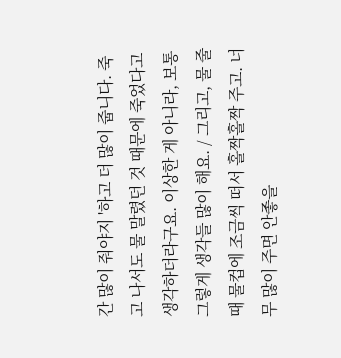간 많이 줘야지 '하고 더 많이 줍니다. 죽고 나서도 물 말렸던 것 때문에 죽었다고 생각하더라구요. 이상한 게 아니라, 보통 그렇게 생각들 많이 해요. / 그리고, 물 줄 때 물컵에 조금씩 떠서 홀짝홀짝 주고. 너무 많이 주면 안좋을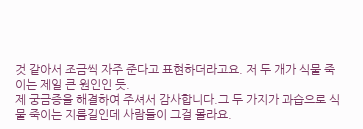것 같아서 조금씩 자주 준다고 표현하더라고요. 저 두 개가 식물 죽이는 제일 큰 원인인 듯.
제 궁금증을 해결하여 주셔서 감사합니다.그 두 가지가 과습으로 식물 죽이는 지름길인데 사람들이 그걸 몰라요.